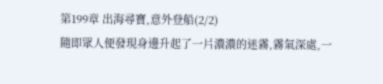第199章 出海尋寶,意外登船(2/2)
隨即眾人便發現身邊升起了一片濃濃的迷霧,霧氣深處,一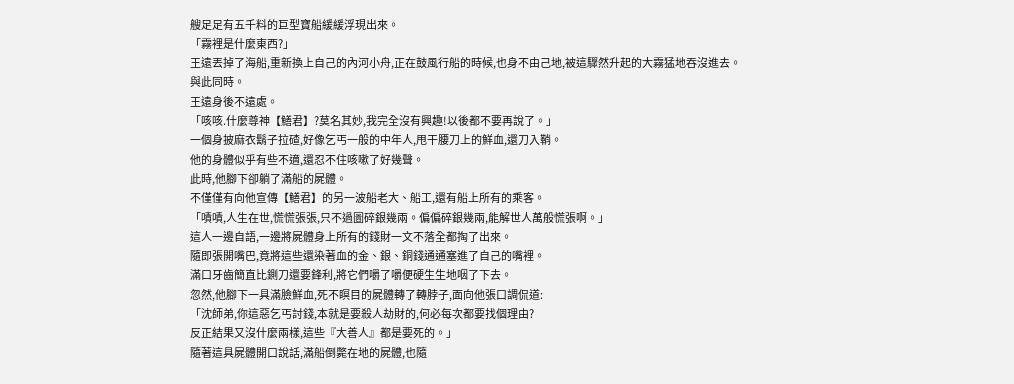艘足足有五千料的巨型寶船緩緩浮現出來。
「霧裡是什麼東西?」
王遠丟掉了海船,重新換上自己的內河小舟,正在鼓風行船的時候,也身不由己地,被這驟然升起的大霧猛地吞沒進去。
與此同時。
王遠身後不遠處。
「咳咳.什麼尊神【鱔君】?莫名其妙,我完全沒有興趣!以後都不要再說了。」
一個身披麻衣鬍子拉碴,好像乞丐一般的中年人,甩干腰刀上的鮮血,還刀入鞘。
他的身體似乎有些不適,還忍不住咳嗽了好幾聲。
此時,他腳下卻躺了滿船的屍體。
不僅僅有向他宣傳【鱔君】的另一波船老大、船工,還有船上所有的乘客。
「嘖嘖,人生在世,慌慌張張,只不過圖碎銀幾兩。偏偏碎銀幾兩,能解世人萬般慌張啊。」
這人一邊自語,一邊將屍體身上所有的錢財一文不落全都掏了出來。
隨即張開嘴巴,竟將這些還染著血的金、銀、銅錢通通塞進了自己的嘴裡。
滿口牙齒簡直比鍘刀還要鋒利,將它們嚼了嚼便硬生生地咽了下去。
忽然,他腳下一具滿臉鮮血,死不瞑目的屍體轉了轉脖子,面向他張口調侃道:
「沈師弟,你這惡乞丐討錢,本就是要殺人劫財的,何必每次都要找個理由?
反正結果又沒什麼兩樣,這些『大善人』都是要死的。」
隨著這具屍體開口說話,滿船倒斃在地的屍體,也隨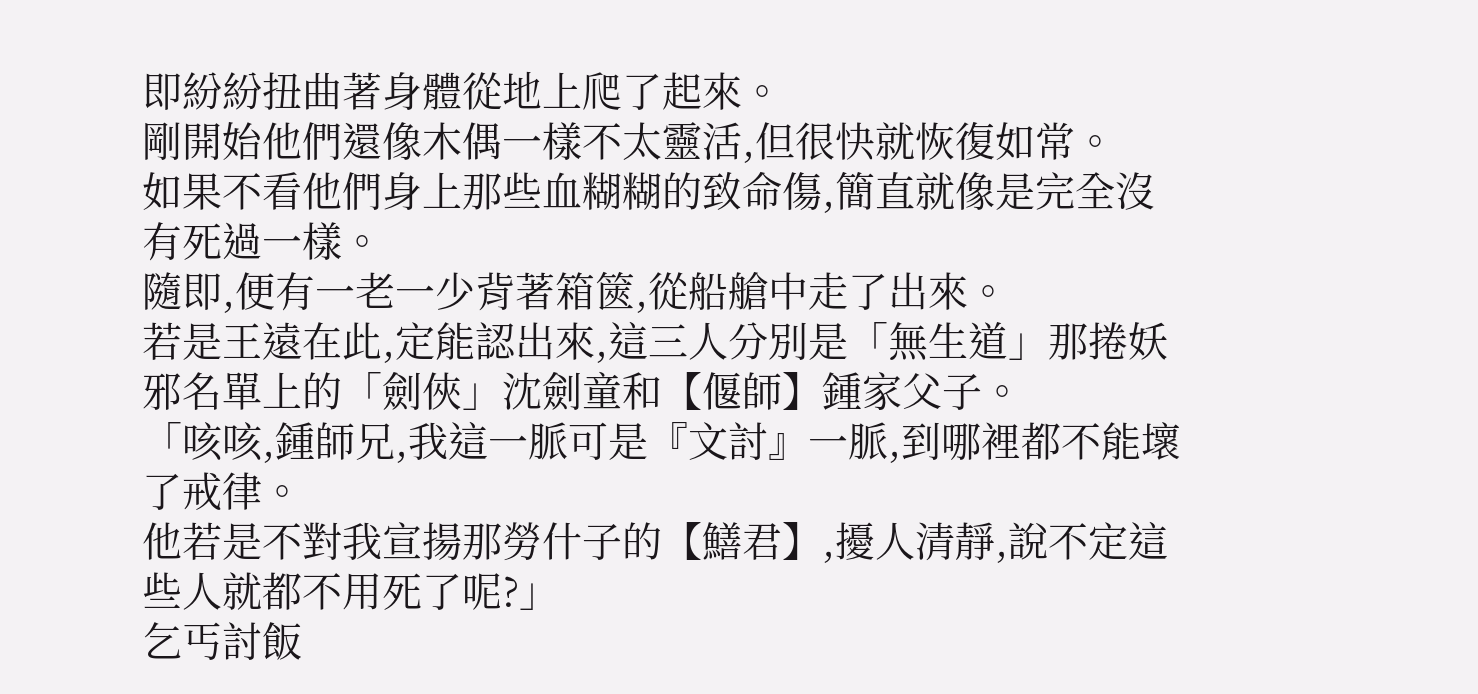即紛紛扭曲著身體從地上爬了起來。
剛開始他們還像木偶一樣不太靈活,但很快就恢復如常。
如果不看他們身上那些血糊糊的致命傷,簡直就像是完全沒有死過一樣。
隨即,便有一老一少背著箱篋,從船艙中走了出來。
若是王遠在此,定能認出來,這三人分別是「無生道」那捲妖邪名單上的「劍俠」沈劍童和【偃師】鍾家父子。
「咳咳,鍾師兄,我這一脈可是『文討』一脈,到哪裡都不能壞了戒律。
他若是不對我宣揚那勞什子的【鱔君】,擾人清靜,說不定這些人就都不用死了呢?」
乞丐討飯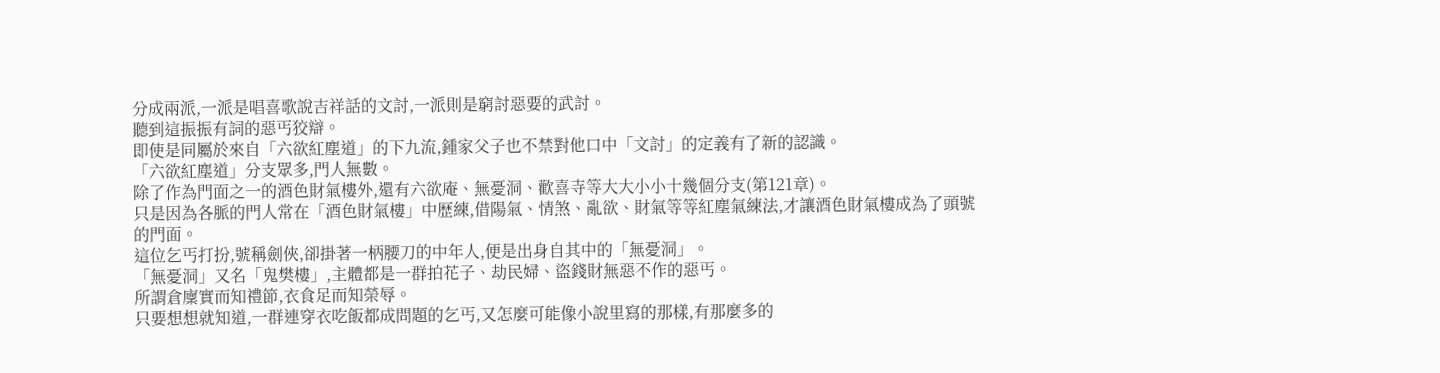分成兩派,一派是唱喜歌說吉祥話的文討,一派則是窮討惡要的武討。
聽到這振振有詞的惡丐狡辯。
即使是同屬於來自「六欲紅塵道」的下九流,鍾家父子也不禁對他口中「文討」的定義有了新的認識。
「六欲紅塵道」分支眾多,門人無數。
除了作為門面之一的酒色財氣樓外,還有六欲庵、無憂洞、歡喜寺等大大小小十幾個分支(第121章)。
只是因為各脈的門人常在「酒色財氣樓」中歷練,借陽氣、情煞、亂欲、財氣等等紅塵氣練法,才讓酒色財氣樓成為了頭號的門面。
這位乞丐打扮,號稱劍俠,卻掛著一柄腰刀的中年人,便是出身自其中的「無憂洞」。
「無憂洞」又名「鬼樊樓」,主體都是一群拍花子、劫民婦、盜錢財無惡不作的惡丐。
所謂倉廩實而知禮節,衣食足而知榮辱。
只要想想就知道,一群連穿衣吃飯都成問題的乞丐,又怎麼可能像小說里寫的那樣,有那麼多的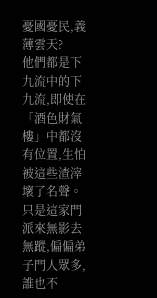憂國憂民,義薄雲天?
他們都是下九流中的下九流,即使在「酒色財氣樓」中都沒有位置,生怕被這些渣滓壞了名聲。
只是這家門派來無影去無蹤,偏偏弟子門人眾多,誰也不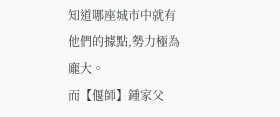知道哪座城市中就有他們的據點,勢力極為龐大。
而【偃師】鍾家父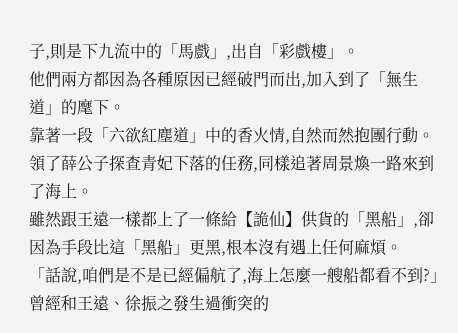子,則是下九流中的「馬戲」,出自「彩戲樓」。
他們兩方都因為各種原因已經破門而出,加入到了「無生道」的麾下。
靠著一段「六欲紅塵道」中的香火情,自然而然抱團行動。
領了薛公子探查青妃下落的任務,同樣追著周景煥一路來到了海上。
雖然跟王遠一樣都上了一條給【詭仙】供貨的「黑船」,卻因為手段比這「黑船」更黑,根本沒有遇上任何麻煩。
「話說,咱們是不是已經偏航了,海上怎麼一艘船都看不到?」
曾經和王遠、徐振之發生過衝突的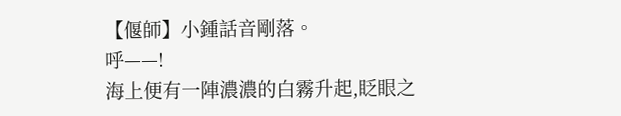【偃師】小鍾話音剛落。
呼——!
海上便有一陣濃濃的白霧升起,眨眼之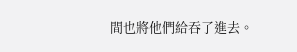間也將他們給吞了進去。